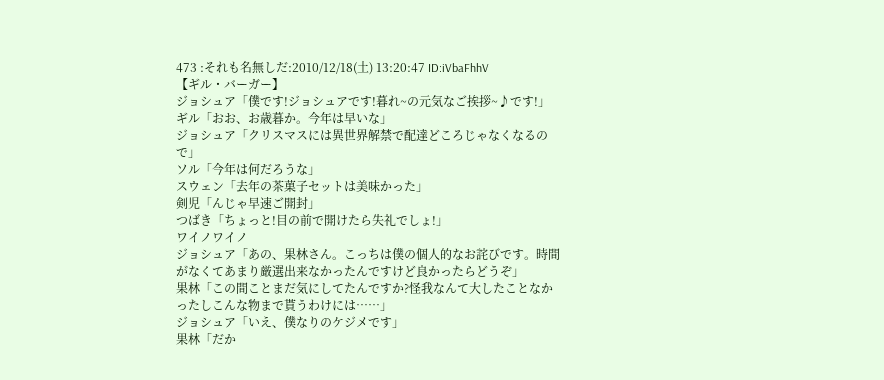473 :それも名無しだ:2010/12/18(土) 13:20:47 ID:iVbaFhhV
【ギル・バーガー】
ジョシュア「僕です!ジョシュアです!暮れ~の元気なご挨拶~♪です!」
ギル「おお、お歳暮か。今年は早いな」
ジョシュア「クリスマスには異世界解禁で配達どころじゃなくなるので」
ソル「今年は何だろうな」
スウェン「去年の茶菓子セットは美味かった」
剣児「んじゃ早速ご開封」
つばき「ちょっと!目の前で開けたら失礼でしょ!」
ワイノワイノ
ジョシュア「あの、果林さん。こっちは僕の個人的なお詫びです。時間がなくてあまり厳選出来なかったんですけど良かったらどうぞ」
果林「この間ことまだ気にしてたんですか?怪我なんて大したことなかったしこんな物まで貰うわけには……」
ジョシュア「いえ、僕なりのケジメです」
果林「だか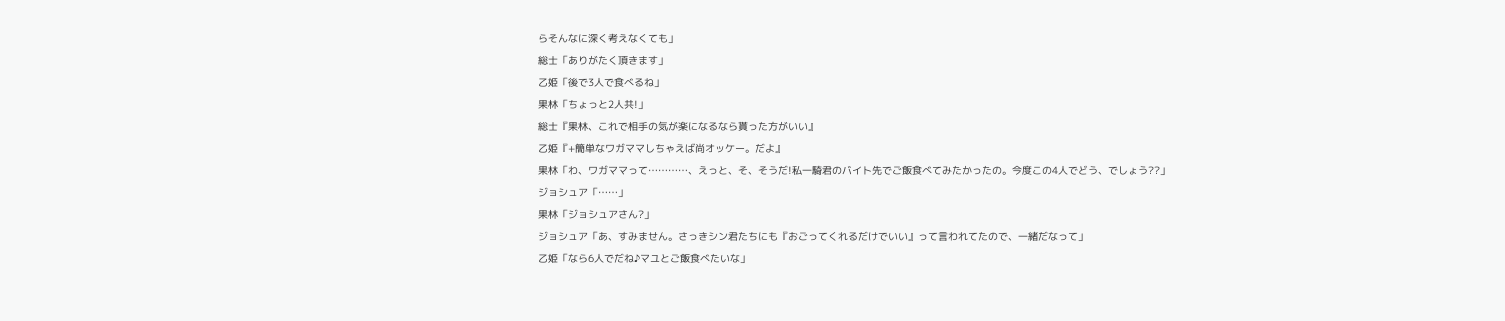らそんなに深く考えなくても」
総士「ありがたく頂きます」
乙姫「後で3人で食べるね」
果林「ちょっと2人共!」
総士『果林、これで相手の気が楽になるなら貰った方がいい』
乙姫『+簡単なワガママしちゃえば尚オッケー。だよ』
果林「わ、ワガママって…………、えっと、そ、そうだ!私一騎君のバイト先でご飯食べてみたかったの。今度この4人でどう、でしょう??」
ジョシュア「……」
果林「ジョシュアさん?」
ジョシュア「あ、すみません。さっきシン君たちにも『おごってくれるだけでいい』って言われてたので、一緒だなって」
乙姫「なら6人でだね♪マユとご飯食べたいな」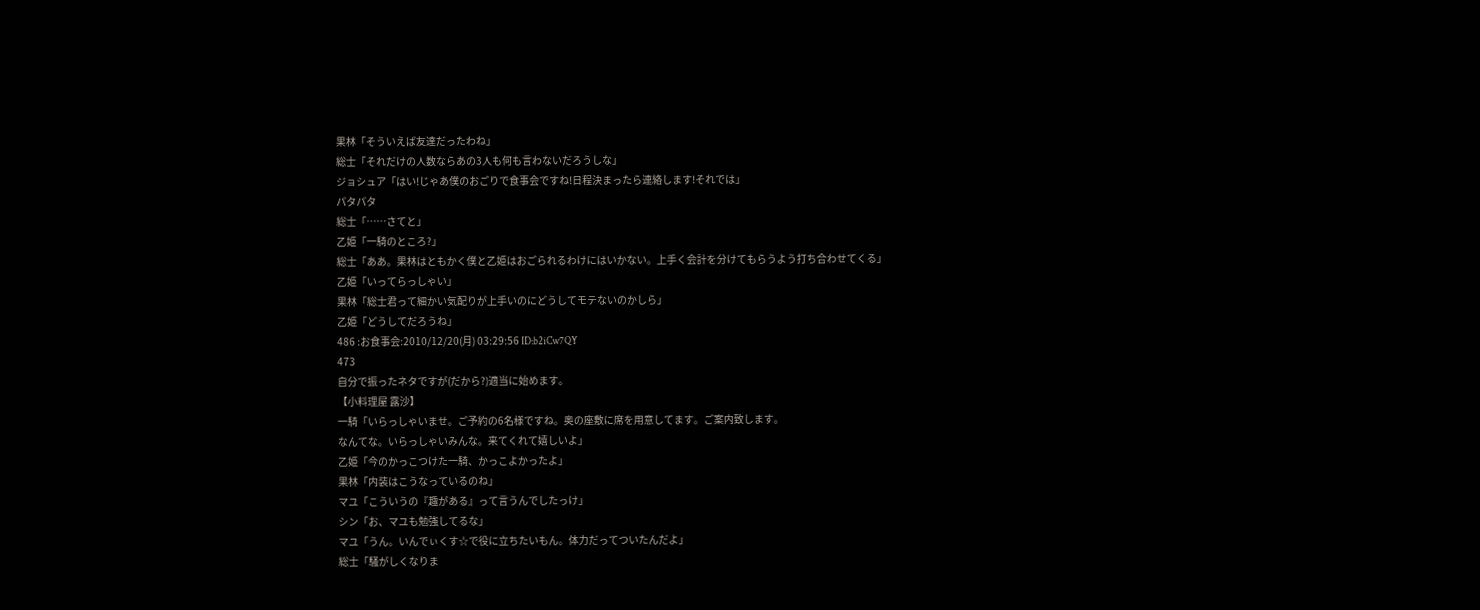果林「そういえば友達だったわね」
総士「それだけの人数ならあの3人も何も言わないだろうしな」
ジョシュア「はい!じゃあ僕のおごりで食事会ですね!日程決まったら連絡します!それでは」
パタパタ
総士「……さてと」
乙姫「一騎のところ?」
総士「ああ。果林はともかく僕と乙姫はおごられるわけにはいかない。上手く会計を分けてもらうよう打ち合わせてくる」
乙姫「いってらっしゃい」
果林「総士君って細かい気配りが上手いのにどうしてモテないのかしら」
乙姫「どうしてだろうね」
486 :お食事会:2010/12/20(月) 03:29:56 ID:b2iCw7QY
473
自分で振ったネタですが(だから?)適当に始めます。
【小料理屋 露沙】
一騎「いらっしゃいませ。ご予約の6名様ですね。奥の座敷に席を用意してます。ご案内致します。
なんてな。いらっしゃいみんな。来てくれて嬉しいよ」
乙姫「今のかっこつけた一騎、かっこよかったよ」
果林「内装はこうなっているのね」
マユ「こういうの『趣がある』って言うんでしたっけ」
シン「お、マユも勉強してるな」
マユ「うん。いんでぃくす☆で役に立ちたいもん。体力だってついたんだよ」
総士「騒がしくなりま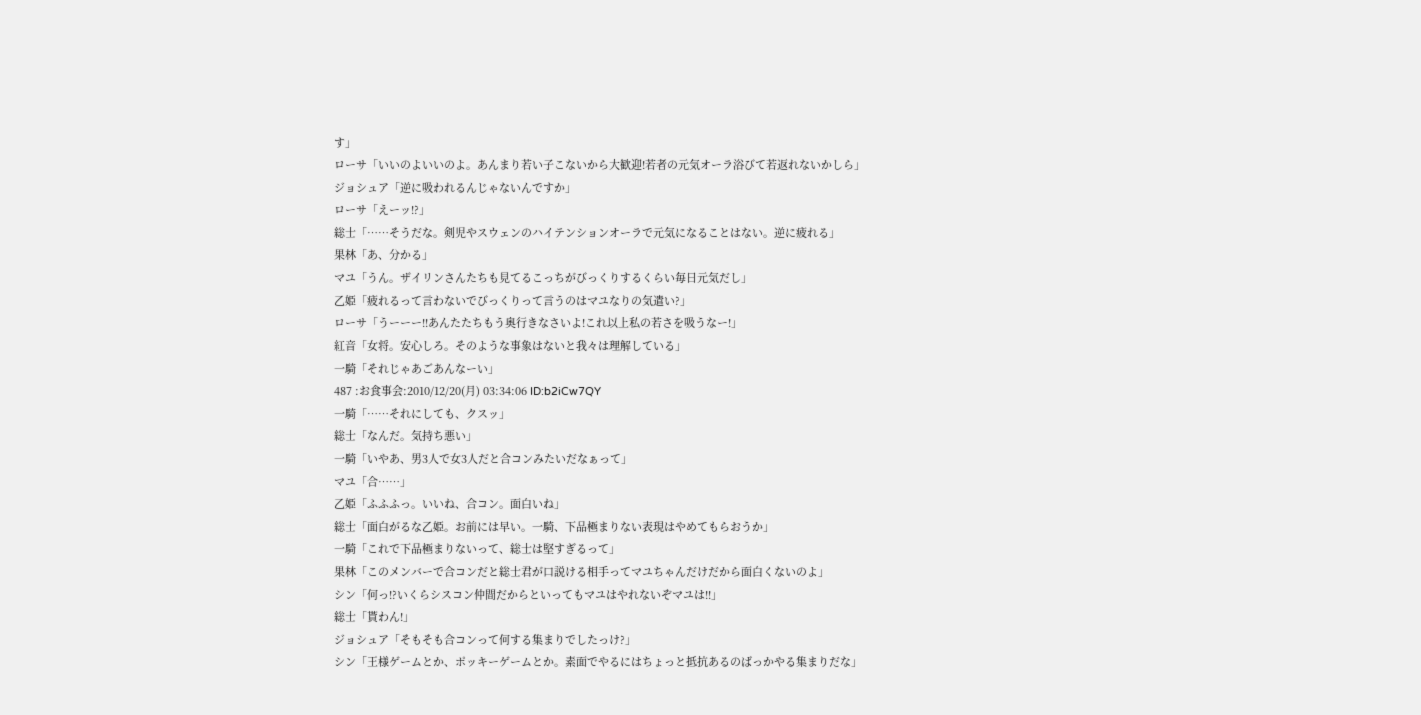す」
ローサ「いいのよいいのよ。あんまり若い子こないから大歓迎!若者の元気オーラ浴びて若返れないかしら」
ジョシュア「逆に吸われるんじゃないんですか」
ローサ「えーッ!?」
総士「……そうだな。剣児やスウェンのハイテンションオーラで元気になることはない。逆に疲れる」
果林「あ、分かる」
マユ「うん。ザイリンさんたちも見てるこっちがびっくりするくらい毎日元気だし」
乙姫「疲れるって言わないでびっくりって言うのはマユなりの気遣い?」
ローサ「うーーー!!あんたたちもう奥行きなさいよ!これ以上私の若さを吸うなー!」
紅音「女将。安心しろ。そのような事象はないと我々は理解している」
一騎「それじゃあごあんなーい」
487 :お食事会:2010/12/20(月) 03:34:06 ID:b2iCw7QY
一騎「……それにしても、クスッ」
総士「なんだ。気持ち悪い」
一騎「いやあ、男3人で女3人だと合コンみたいだなぁって」
マユ「合……」
乙姫「ふふふっ。いいね、合コン。面白いね」
総士「面白がるな乙姫。お前には早い。一騎、下品極まりない表現はやめてもらおうか」
一騎「これで下品極まりないって、総士は堅すぎるって」
果林「このメンバーで合コンだと総士君が口説ける相手ってマユちゃんだけだから面白くないのよ」
シン「何っ!?いくらシスコン仲間だからといってもマユはやれないぞマユは!!」
総士「貰わん!」
ジョシュア「そもそも合コンって何する集まりでしたっけ?」
シン「王様ゲームとか、ポッキーゲームとか。素面でやるにはちょっと抵抗あるのばっかやる集まりだな」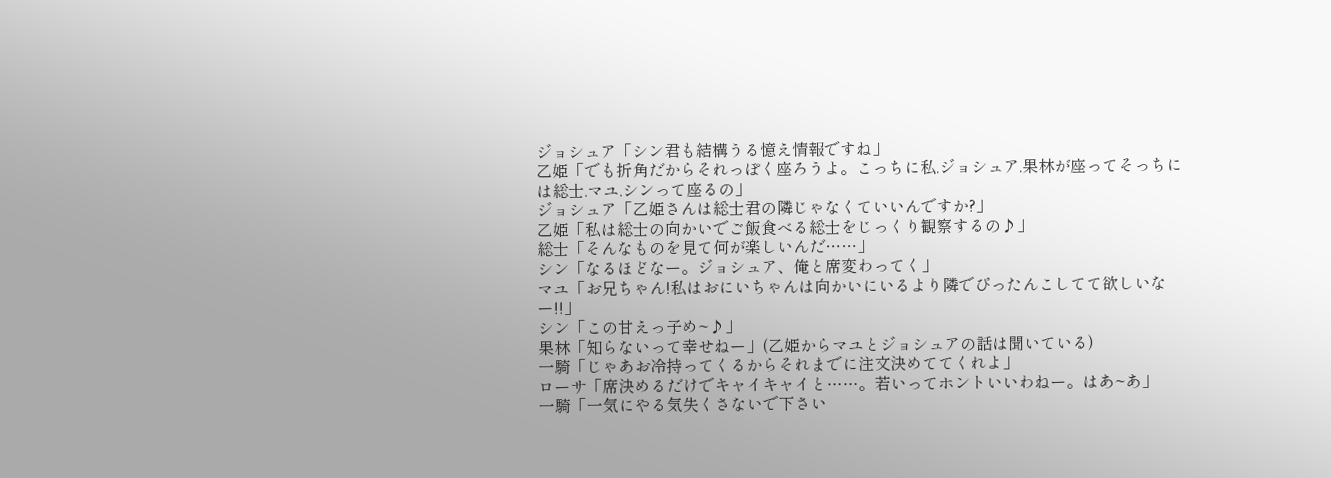ジョシュア「シン君も結構うる憶え情報ですね」
乙姫「でも折角だからそれっぽく座ろうよ。こっちに私.ジョシュア.果林が座ってそっちには総士.マユ.シンって座るの」
ジョシュア「乙姫さんは総士君の隣じゃなくていいんですか?」
乙姫「私は総士の向かいでご飯食べる総士をじっくり観察するの♪」
総士「そんなものを見て何が楽しいんだ……」
シン「なるほどなー。ジョシュア、俺と席変わってく」
マユ「お兄ちゃん!私はおにいちゃんは向かいにいるより隣でぴったんこしてて欲しいなー!!」
シン「この甘えっ子め~♪」
果林「知らないって幸せねー」(乙姫からマユとジョシュアの話は聞いている)
一騎「じゃあお冷持ってくるからそれまでに注文決めててくれよ」
ローサ「席決めるだけでキャイキャイと……。若いってホントいいわねー。はあ~あ」
一騎「一気にやる気失くさないで下さい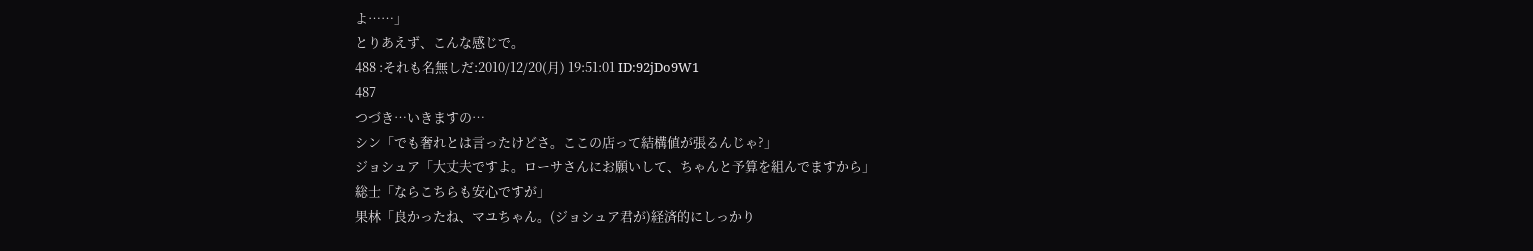よ……」
とりあえず、こんな感じで。
488 :それも名無しだ:2010/12/20(月) 19:51:01 ID:92jDo9W1
487
つづき…いきますの…
シン「でも奢れとは言ったけどさ。ここの店って結構値が張るんじゃ?」
ジョシュア「大丈夫ですよ。ローサさんにお願いして、ちゃんと予算を組んでますから」
総士「ならこちらも安心ですが」
果林「良かったね、マユちゃん。(ジョシュア君が)経済的にしっかり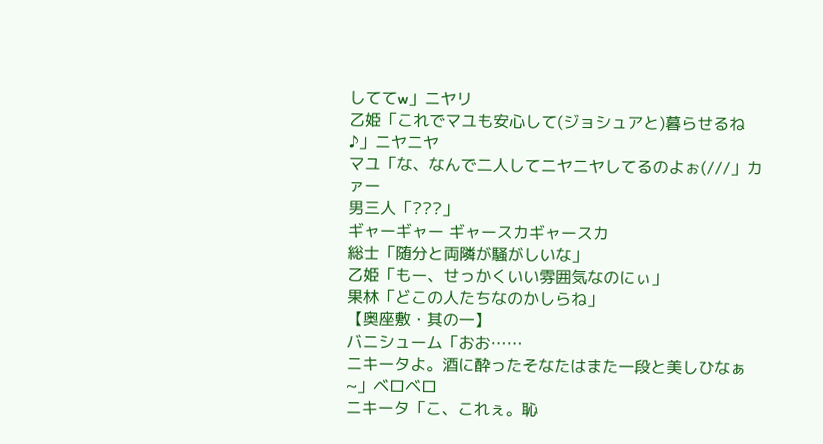しててw」ニヤリ
乙姫「これでマユも安心して(ジョシュアと)暮らせるね♪」ニヤニヤ
マユ「な、なんで二人してニヤニヤしてるのよぉ(///」カァー
男三人「???」
ギャーギャー ギャースカギャースカ
総士「随分と両隣が騒がしいな」
乙姫「もー、せっかくいい雰囲気なのにぃ」
果林「どこの人たちなのかしらね」
【奥座敷・其の一】
バニシューム「おお……
ニキータよ。酒に酔ったそなたはまた一段と美しひなぁ~」ベロベロ
ニキータ「こ、これぇ。恥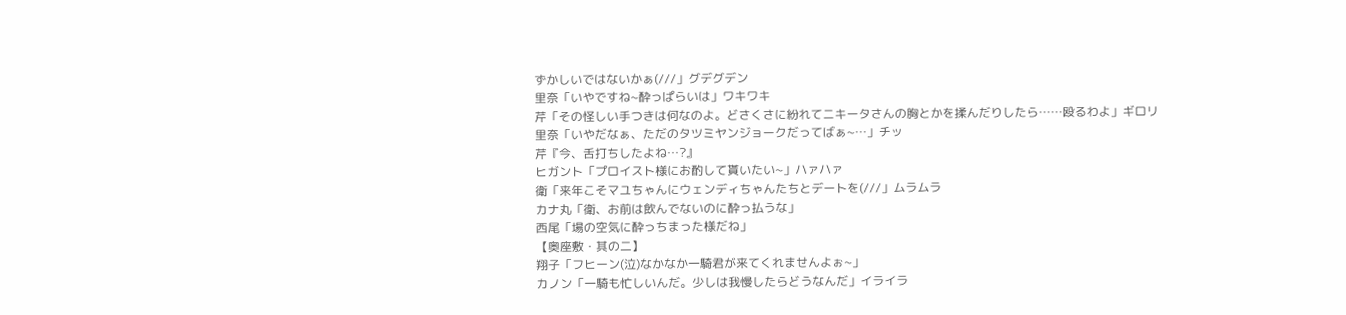ずかしいではないかぁ(///」グデグデン
里奈「いやですね~酔っぱらいは」ワキワキ
芹「その怪しい手つきは何なのよ。どさくさに紛れてニキータさんの胸とかを揉んだりしたら……殴るわよ」ギロリ
里奈「いやだなぁ、ただのタツミヤンジョークだってばぁ~…」チッ
芹『今、舌打ちしたよね…?』
ヒガント「プロイスト様にお酌して貰いたい~」ハァハァ
衛「来年こそマユちゃんにウェンディちゃんたちとデートを(///」ムラムラ
カナ丸「衛、お前は飲んでないのに酔っ払うな」
西尾「場の空気に酔っちまった様だね」
【奥座敷・其の二】
翔子「フヒーン(泣)なかなか一騎君が来てくれませんよぉ~」
カノン「一騎も忙しいんだ。少しは我慢したらどうなんだ」イライラ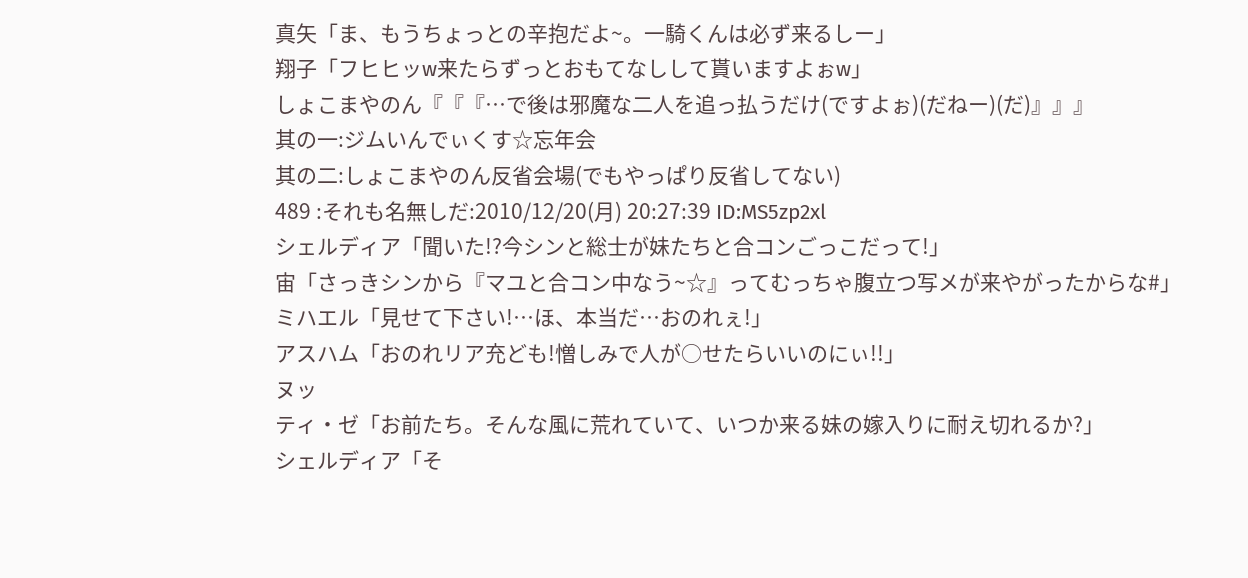真矢「ま、もうちょっとの辛抱だよ~。一騎くんは必ず来るしー」
翔子「フヒヒッw来たらずっとおもてなしして貰いますよぉw」
しょこまやのん『『『…で後は邪魔な二人を追っ払うだけ(ですよぉ)(だねー)(だ)』』』
其の一:ジムいんでぃくす☆忘年会
其の二:しょこまやのん反省会場(でもやっぱり反省してない)
489 :それも名無しだ:2010/12/20(月) 20:27:39 ID:MS5zp2xl
シェルディア「聞いた!?今シンと総士が妹たちと合コンごっこだって!」
宙「さっきシンから『マユと合コン中なう~☆』ってむっちゃ腹立つ写メが来やがったからな#」
ミハエル「見せて下さい!…ほ、本当だ…おのれぇ!」
アスハム「おのれリア充ども!憎しみで人が○せたらいいのにぃ!!」
ヌッ
ティ・ゼ「お前たち。そんな風に荒れていて、いつか来る妹の嫁入りに耐え切れるか?」
シェルディア「そ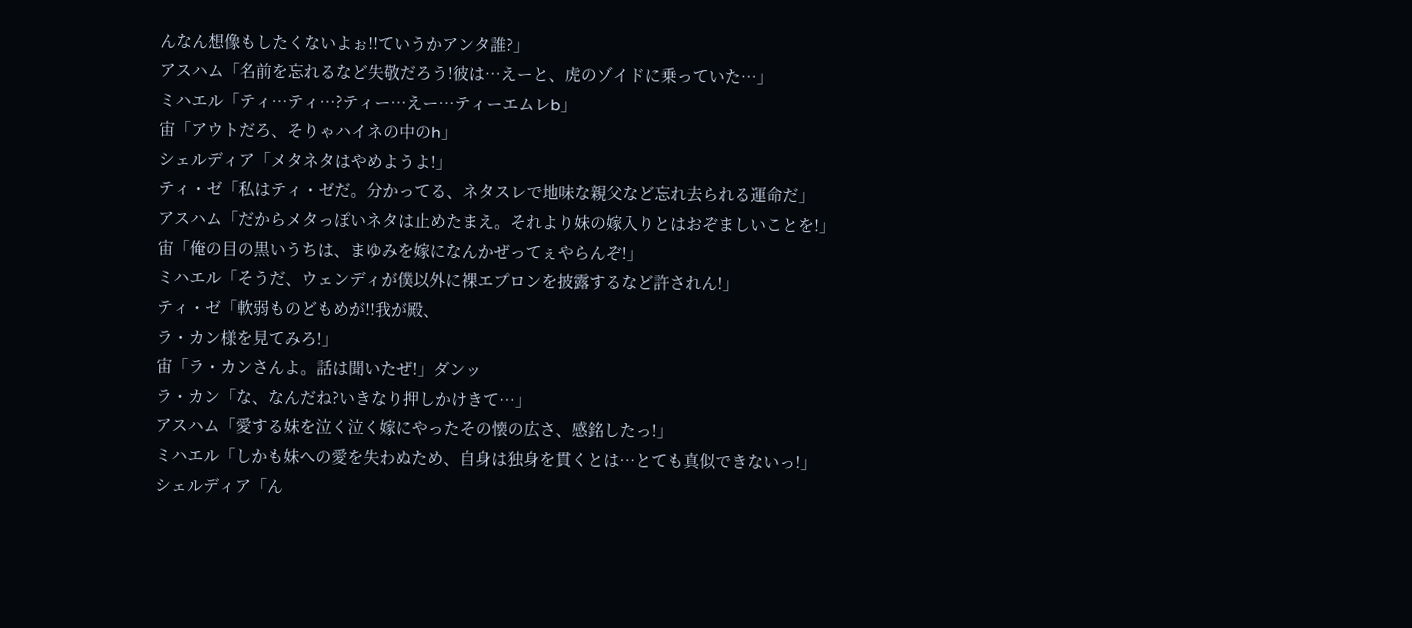んなん想像もしたくないよぉ!!ていうかアンタ誰?」
アスハム「名前を忘れるなど失敬だろう!彼は…えーと、虎のゾイドに乗っていた…」
ミハエル「ティ…ティ…?ティー…えー…ティーエムレb」
宙「アウトだろ、そりゃハイネの中のh」
シェルディア「メタネタはやめようよ!」
ティ・ゼ「私はティ・ゼだ。分かってる、ネタスレで地味な親父など忘れ去られる運命だ」
アスハム「だからメタっぽいネタは止めたまえ。それより妹の嫁入りとはおぞましいことを!」
宙「俺の目の黒いうちは、まゆみを嫁になんかぜってぇやらんぞ!」
ミハエル「そうだ、ウェンディが僕以外に裸エプロンを披露するなど許されん!」
ティ・ゼ「軟弱ものどもめが!!我が殿、
ラ・カン様を見てみろ!」
宙「ラ・カンさんよ。話は聞いたぜ!」ダンッ
ラ・カン「な、なんだね?いきなり押しかけきて…」
アスハム「愛する妹を泣く泣く嫁にやったその懐の広さ、感銘したっ!」
ミハエル「しかも妹への愛を失わぬため、自身は独身を貫くとは…とても真似できないっ!」
シェルディア「ん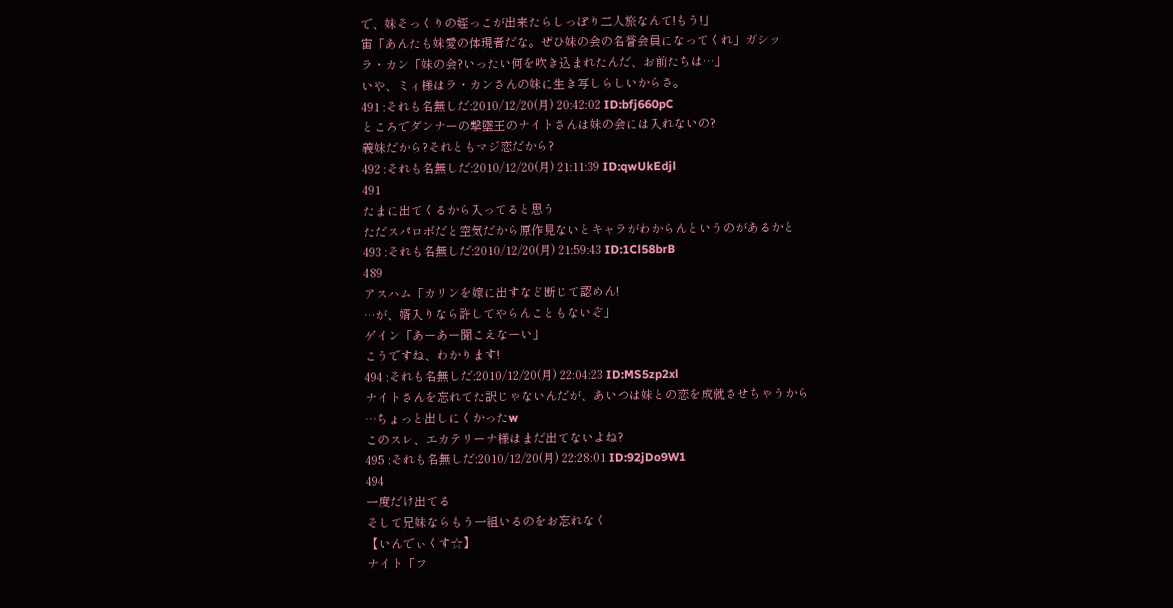で、妹そっくりの姪っこが出来たらしっぽり二人旅なんて!もう!」
宙「あんたも妹愛の体現者だな。ぜひ妹の会の名誉会員になってくれ」ガシッ
ラ・カン「妹の会?いったい何を吹き込まれたんだ、お前たちは…」
いや、ミィ様はラ・カンさんの妹に生き写しらしいからさ。
491 :それも名無しだ:2010/12/20(月) 20:42:02 ID:bfj660pC
ところでダンナーの撃墜王のナイトさんは妹の会には入れないの?
義妹だから?それともマジ恋だから?
492 :それも名無しだ:2010/12/20(月) 21:11:39 ID:qwUkEdjl
491
たまに出てくるから入ってると思う
ただスパロボだと空気だから原作見ないとキャラがわからんというのがあるかと
493 :それも名無しだ:2010/12/20(月) 21:59:43 ID:1Cl58brB
489
アスハム「カリンを嫁に出すなど断じて認めん!
…が、婿入りなら許してやらんこともないぞ」
ゲイン「あーあー聞こえなーい」
こうですね、わかります!
494 :それも名無しだ:2010/12/20(月) 22:04:23 ID:MS5zp2xl
ナイトさんを忘れてた訳じゃないんだが、あいつは妹との恋を成就させちゃうから
…ちょっと出しにくかったw
このスレ、エカテリーナ様はまだ出てないよね?
495 :それも名無しだ:2010/12/20(月) 22:28:01 ID:92jDo9W1
494
一度だけ出てる
そして兄妹ならもう一組いるのをお忘れなく
【いんでぃくす☆】
ナイト「フ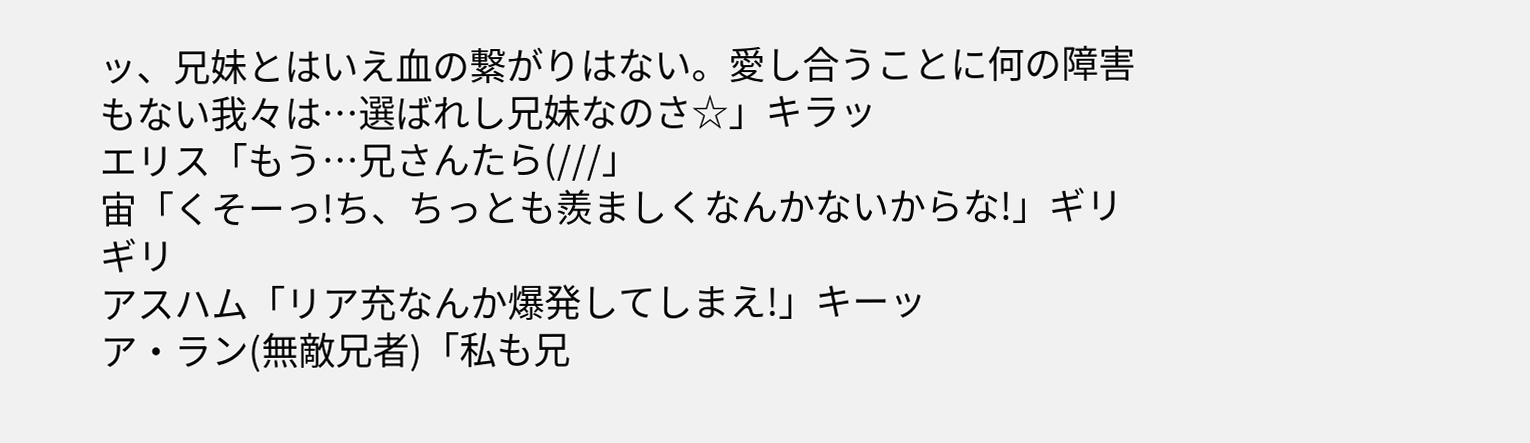ッ、兄妹とはいえ血の繋がりはない。愛し合うことに何の障害もない我々は…選ばれし兄妹なのさ☆」キラッ
エリス「もう…兄さんたら(///」
宙「くそーっ!ち、ちっとも羨ましくなんかないからな!」ギリギリ
アスハム「リア充なんか爆発してしまえ!」キーッ
ア・ラン(無敵兄者)「私も兄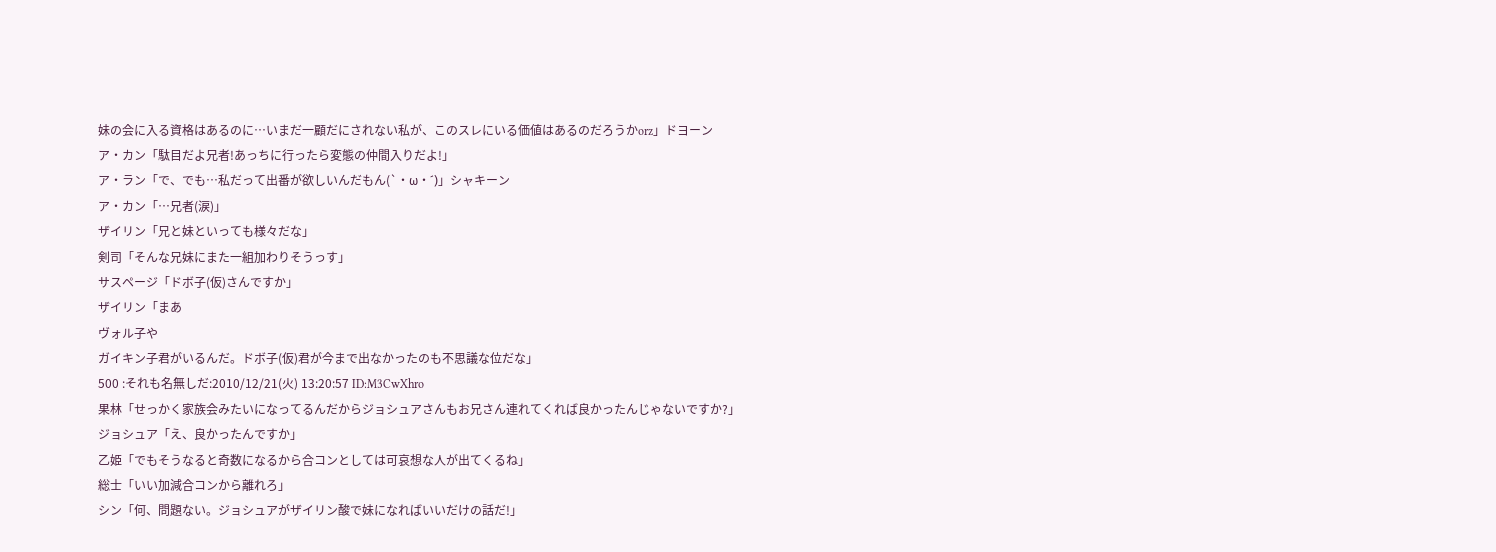妹の会に入る資格はあるのに…いまだ一顧だにされない私が、このスレにいる価値はあるのだろうかorz」ドヨーン
ア・カン「駄目だよ兄者!あっちに行ったら変態の仲間入りだよ!」
ア・ラン「で、でも…私だって出番が欲しいんだもん(`・ω・´)」シャキーン
ア・カン「…兄者(涙)」
ザイリン「兄と妹といっても様々だな」
剣司「そんな兄妹にまた一組加わりそうっす」
サスページ「ドボ子(仮)さんですか」
ザイリン「まあ
ヴォル子や
ガイキン子君がいるんだ。ドボ子(仮)君が今まで出なかったのも不思議な位だな」
500 :それも名無しだ:2010/12/21(火) 13:20:57 ID:M3CwXhro
果林「せっかく家族会みたいになってるんだからジョシュアさんもお兄さん連れてくれば良かったんじゃないですか?」
ジョシュア「え、良かったんですか」
乙姫「でもそうなると奇数になるから合コンとしては可哀想な人が出てくるね」
総士「いい加減合コンから離れろ」
シン「何、問題ない。ジョシュアがザイリン酸で妹になればいいだけの話だ!」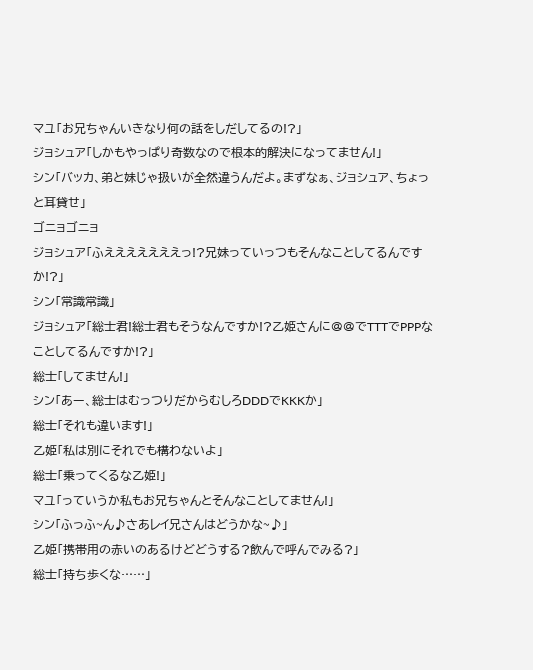マユ「お兄ちゃんいきなり何の話をしだしてるの!?」
ジョシュア「しかもやっぱり奇数なので根本的解決になってません!」
シン「バッカ、弟と妹じゃ扱いが全然違うんだよ。まずなぁ、ジョシュア、ちょっと耳貸せ」
ゴニョゴニョ
ジョシュア「ふえええええええっ!?兄妹っていっつもそんなことしてるんですか!?」
シン「常識常識」
ジョシュア「総士君!総士君もそうなんですか!?乙姫さんに@@でTTTでPPPなことしてるんですか!?」
総士「してません!」
シン「あー、総士はむっつりだからむしろDDDでKKKか」
総士「それも違います!」
乙姫「私は別にそれでも構わないよ」
総士「乗ってくるな乙姫!」
マユ「っていうか私もお兄ちゃんとそんなことしてません!」
シン「ふっふ~ん♪さあレイ兄さんはどうかな~♪」
乙姫「携帯用の赤いのあるけどどうする?飲んで呼んでみる?」
総士「持ち歩くな……」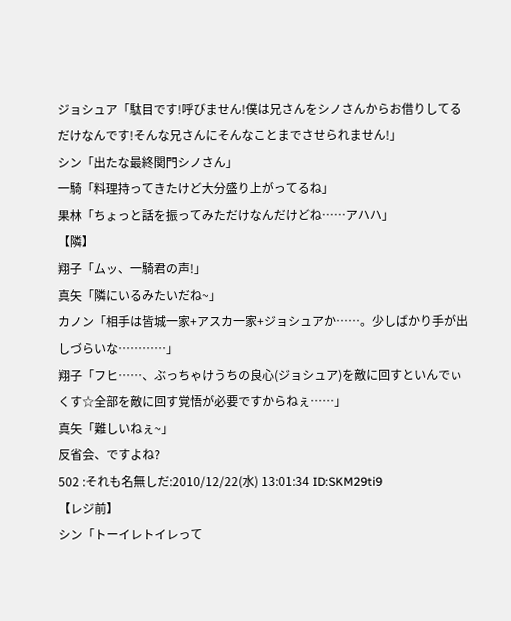ジョシュア「駄目です!呼びません!僕は兄さんをシノさんからお借りしてるだけなんです!そんな兄さんにそんなことまでさせられません!」
シン「出たな最終関門シノさん」
一騎「料理持ってきたけど大分盛り上がってるね」
果林「ちょっと話を振ってみただけなんだけどね……アハハ」
【隣】
翔子「ムッ、一騎君の声!」
真矢「隣にいるみたいだね~」
カノン「相手は皆城一家+アスカ一家+ジョシュアか……。少しばかり手が出しづらいな…………」
翔子「フヒ……、ぶっちゃけうちの良心(ジョシュア)を敵に回すといんでぃくす☆全部を敵に回す覚悟が必要ですからねぇ……」
真矢「難しいねぇ~」
反省会、ですよね?
502 :それも名無しだ:2010/12/22(水) 13:01:34 ID:SKM29ti9
【レジ前】
シン「トーイレトイレって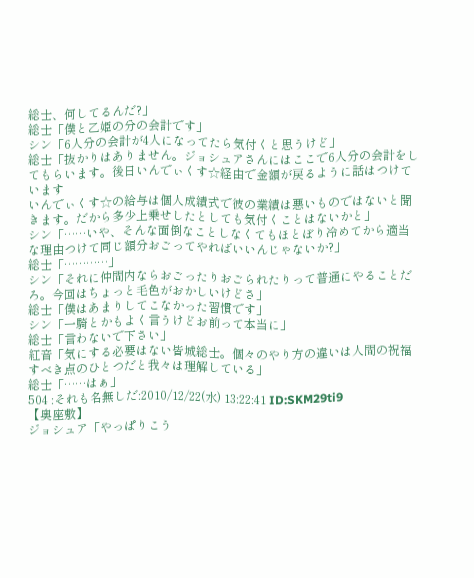総士、何してるんだ?」
総士「僕と乙姫の分の会計です」
シン「6人分の会計が4人になってたら気付くと思うけど」
総士「抜かりはありません。ジョシュアさんにはここで6人分の会計をしてもらいます。後日いんでぃくす☆経由で金額が戻るように話はつけています
いんでぃくす☆の給与は個人成績式で彼の業績は悪いものではないと聞きます。だから多少上乗せしたとしても気付くことはないかと」
シン「……いや、そんな面倒なことしなくてもほとぼり冷めてから適当な理由つけて同じ額分おごってやればいいんじゃないか?」
総士「…………」
シン「それに仲間内ならおごったりおごられたりって普通にやることだろ。今回はちょっと毛色がおかしいけどさ」
総士「僕はあまりしてこなかった習慣です」
シン「一騎とかもよく言うけどお前って本当に」
総士「言わないで下さい」
紅音「気にする必要はない皆城総士。個々のやり方の違いは人間の祝福すべき点のひとつだと我々は理解している」
総士「……はぁ」
504 :それも名無しだ:2010/12/22(水) 13:22:41 ID:SKM29ti9
【奥座敷】
ジョシュア「やっぱりこう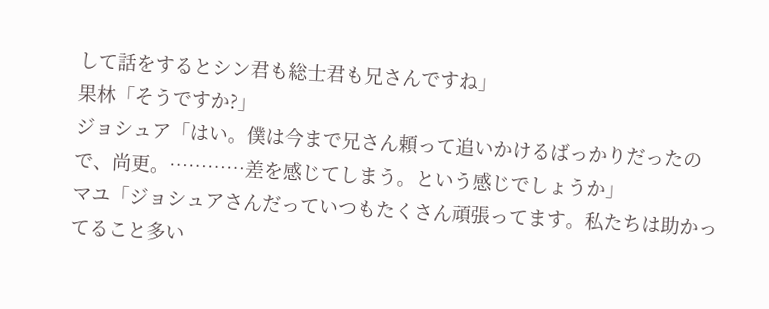して話をするとシン君も総士君も兄さんですね」
果林「そうですか?」
ジョシュア「はい。僕は今まで兄さん頼って追いかけるばっかりだったので、尚更。…………差を感じてしまう。という感じでしょうか」
マユ「ジョシュアさんだっていつもたくさん頑張ってます。私たちは助かってること多い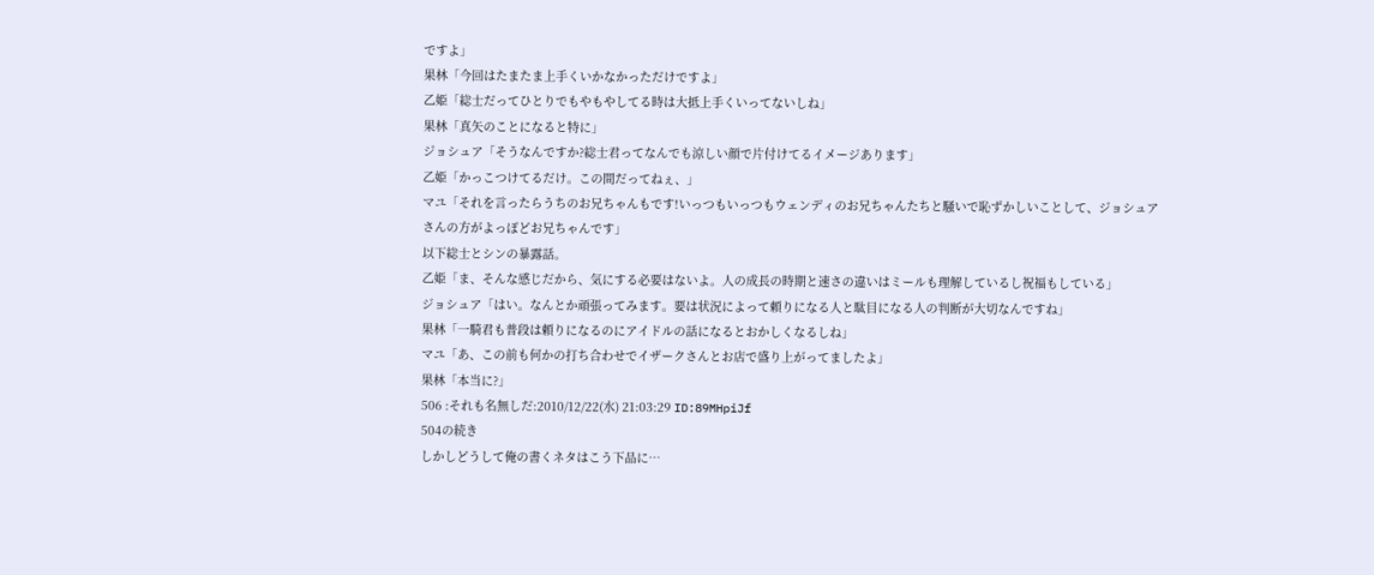ですよ」
果林「今回はたまたま上手くいかなかっただけですよ」
乙姫「総士だってひとりでもやもやしてる時は大抵上手くいってないしね」
果林「真矢のことになると特に」
ジョシュア「そうなんですか?総士君ってなんでも涼しい顔で片付けてるイメージあります」
乙姫「かっこつけてるだけ。この間だってねぇ、」
マユ「それを言ったらうちのお兄ちゃんもです!いっつもいっつもウェンディのお兄ちゃんたちと騒いで恥ずかしいことして、ジョシュアさんの方がよっぽどお兄ちゃんです」
以下総士とシンの暴露話。
乙姫「ま、そんな感じだから、気にする必要はないよ。人の成長の時期と速さの違いはミールも理解しているし祝福もしている」
ジョシュア「はい。なんとか頑張ってみます。要は状況によって頼りになる人と駄目になる人の判断が大切なんですね」
果林「一騎君も普段は頼りになるのにアイドルの話になるとおかしくなるしね」
マユ「あ、この前も何かの打ち合わせでイザークさんとお店で盛り上がってましたよ」
果林「本当に?」
506 :それも名無しだ:2010/12/22(水) 21:03:29 ID:89MHpiJf
504の続き
しかしどうして俺の書くネタはこう下品に…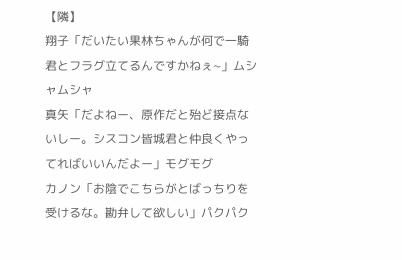【隣】
翔子「だいたい果林ちゃんが何で一騎君とフラグ立てるんですかねぇ~」ムシャムシャ
真矢「だよねー、原作だと殆ど接点ないしー。シスコン皆城君と仲良くやってればいいんだよー」モグモグ
カノン「お陰でこちらがとばっちりを受けるな。勘弁して欲しい」パクパク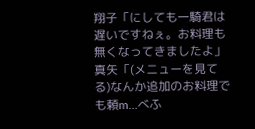翔子「にしても一騎君は遅いですねぇ。お料理も無くなってきましたよ」
真矢「(メニューを見てる)なんか追加のお料理でも頼m…べふ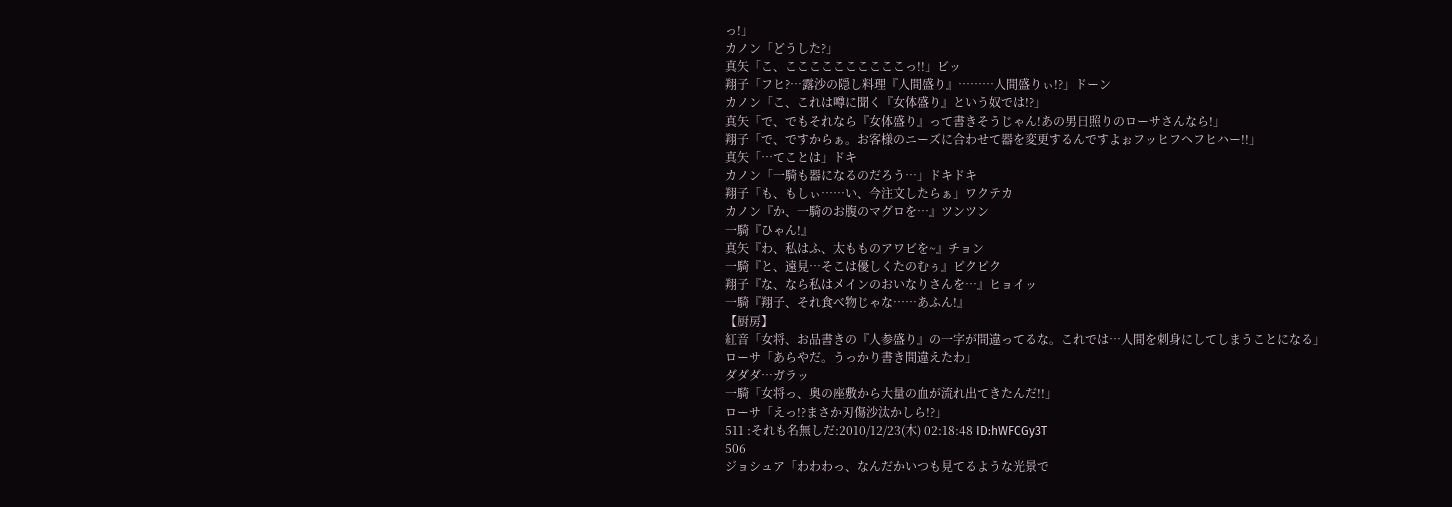っ!」
カノン「どうした?」
真矢「こ、ここここここここここっ!!」ビッ
翔子「フヒ?…露沙の隠し料理『人間盛り』………人間盛りぃ!?」ドーン
カノン「こ、これは噂に聞く『女体盛り』という奴では!?」
真矢「で、でもそれなら『女体盛り』って書きそうじゃん!あの男日照りのローサさんなら!」
翔子「で、ですからぁ。お客様のニーズに合わせて器を変更するんですよぉフッヒフヘフヒハー!!」
真矢「…てことは」ドキ
カノン「一騎も器になるのだろう…」ドキドキ
翔子「も、もしぃ……い、今注文したらぁ」ワクテカ
カノン『か、一騎のお腹のマグロを…』ツンツン
一騎『ひゃん!』
真矢『わ、私はふ、太もものアワビを~』チョン
一騎『と、遠見…そこは優しくたのむぅ』ピクピク
翔子『な、なら私はメインのおいなりさんを…』ヒョイッ
一騎『翔子、それ食べ物じゃな……あふん!』
【厨房】
紅音「女将、お品書きの『人参盛り』の一字が間違ってるな。これでは…人間を刺身にしてしまうことになる」
ローサ「あらやだ。うっかり書き間違えたわ」
ダダダ…ガラッ
一騎「女将っ、奥の座敷から大量の血が流れ出てきたんだ!!」
ローサ「えっ!?まさか刃傷沙汰かしら!?」
511 :それも名無しだ:2010/12/23(木) 02:18:48 ID:hWFCGy3T
506
ジョシュア「わわわっ、なんだかいつも見てるような光景で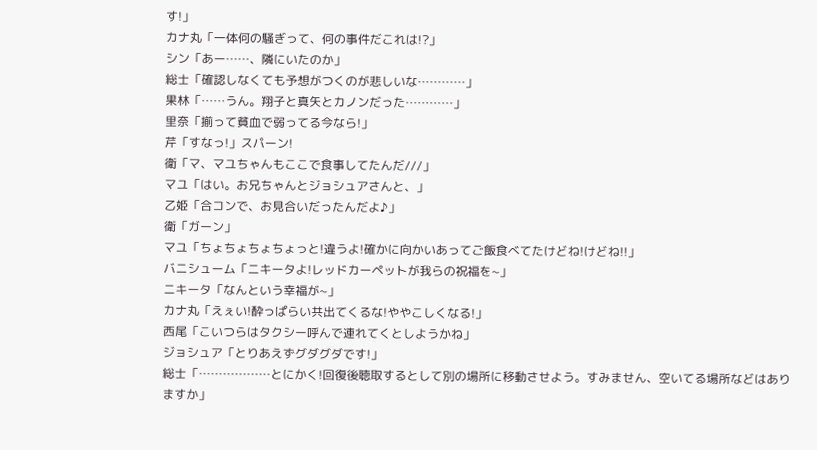す!」
カナ丸「一体何の騒ぎって、何の事件だこれは!?」
シン「あー……、隣にいたのか」
総士「確認しなくても予想がつくのが悲しいな…………」
果林「……うん。翔子と真矢とカノンだった…………」
里奈「揃って貧血で弱ってる今なら!」
芹「すなっ!」スパーン!
衛「マ、マユちゃんもここで食事してたんだ///」
マユ「はい。お兄ちゃんとジョシュアさんと、」
乙姫「合コンで、お見合いだったんだよ♪」
衛「ガーン」
マユ「ちょちょちょちょっと!違うよ!確かに向かいあってご飯食べてたけどね!けどね!!」
バニシューム「ニキータよ!レッドカーペットが我らの祝福を~」
ニキータ「なんという幸福が~」
カナ丸「えぇい!酔っぱらい共出てくるな!ややこしくなる!」
西尾「こいつらはタクシー呼んで連れてくとしようかね」
ジョシュア「とりあえずグダグダです!」
総士「………………とにかく!回復後聴取するとして別の場所に移動させよう。すみません、空いてる場所などはありますか」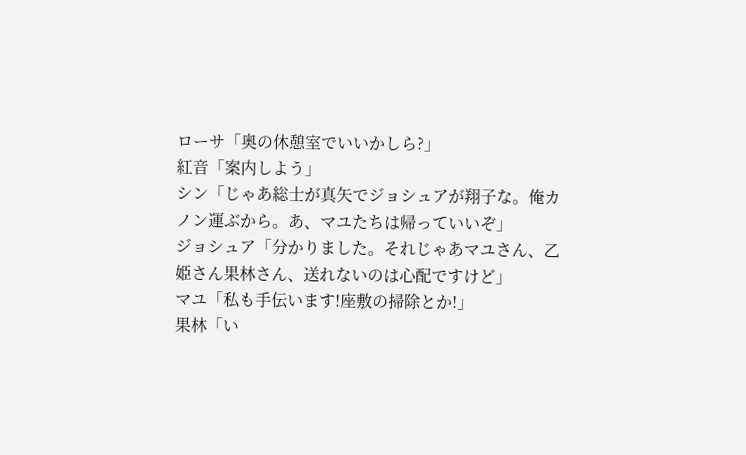ローサ「奥の休憩室でいいかしら?」
紅音「案内しよう」
シン「じゃあ総士が真矢でジョシュアが翔子な。俺カノン運ぶから。あ、マユたちは帰っていいぞ」
ジョシュア「分かりました。それじゃあマユさん、乙姫さん果林さん、送れないのは心配ですけど」
マユ「私も手伝います!座敷の掃除とか!」
果林「い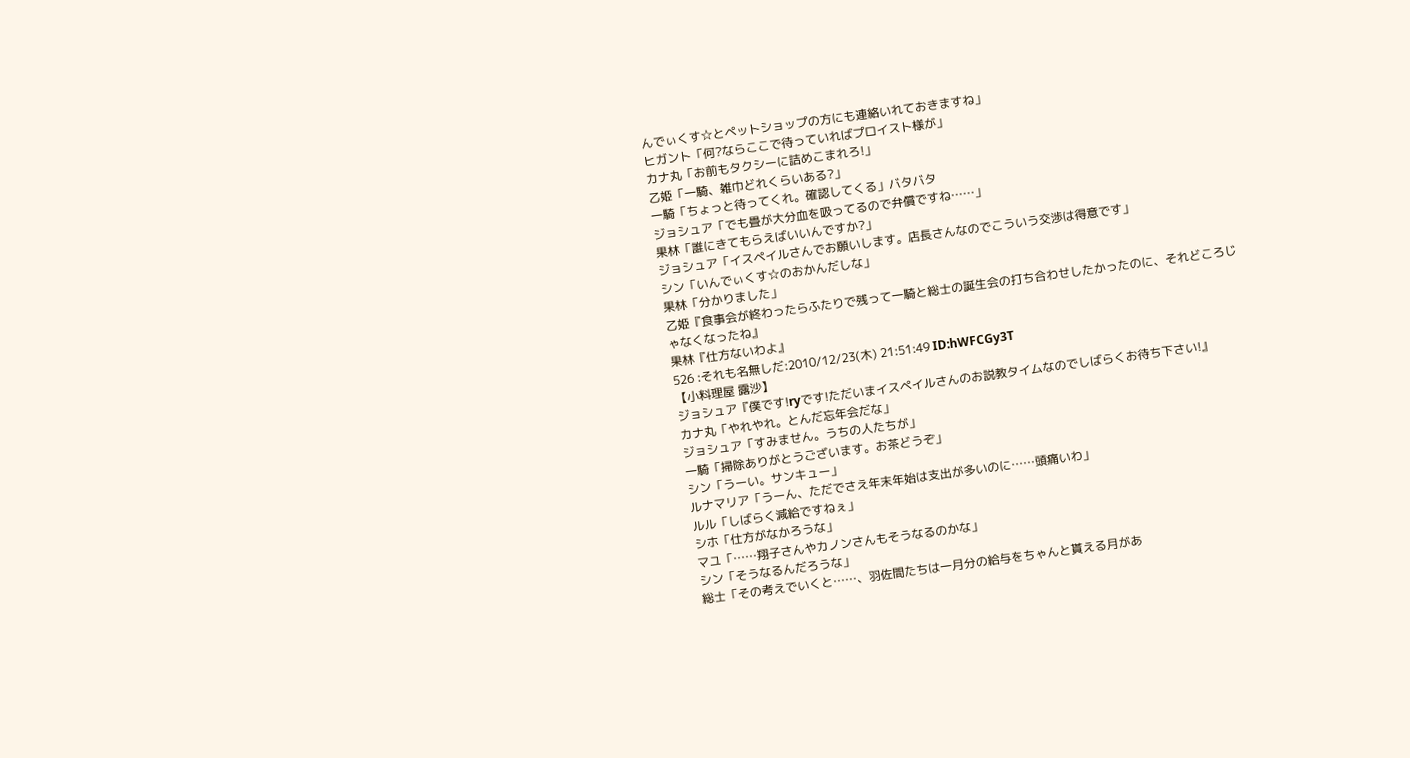んでぃくす☆とペットショップの方にも連絡いれておきますね」
ヒガント「何?ならここで待っていればプロイスト様が」
カナ丸「お前もタクシーに詰めこまれろ!」
乙姫「一騎、雑巾どれくらいある?」
一騎「ちょっと待ってくれ。確認してくる」バタバタ
ジョシュア「でも畳が大分血を吸ってるので弁償ですね……」
果林「誰にきてもらえばいいんですか?」
ジョシュア「イスペイルさんでお願いします。店長さんなのでこういう交渉は得意です」
シン「いんでぃくす☆のおかんだしな」
果林「分かりました」
乙姫『食事会が終わったらふたりで残って一騎と総士の誕生会の打ち合わせしたかったのに、それどころじゃなくなったね』
果林『仕方ないわよ』
526 :それも名無しだ:2010/12/23(木) 21:51:49 ID:hWFCGy3T
【小料理屋 露沙】
ジョシュア『僕です!ryです!ただいまイスペイルさんのお説教タイムなのでしばらくお待ち下さい!』
カナ丸「やれやれ。とんだ忘年会だな」
ジョシュア「すみません。うちの人たちが」
一騎「掃除ありがとうございます。お茶どうぞ」
シン「うーい。サンキュー」
ルナマリア「うーん、ただでさえ年末年始は支出が多いのに……頭痛いわ」
ルル「しばらく減給ですねぇ」
シホ「仕方がなかろうな」
マユ「……翔子さんやカノンさんもそうなるのかな」
シン「そうなるんだろうな」
総士「その考えでいくと……、羽佐間たちは一月分の給与をちゃんと貰える月があ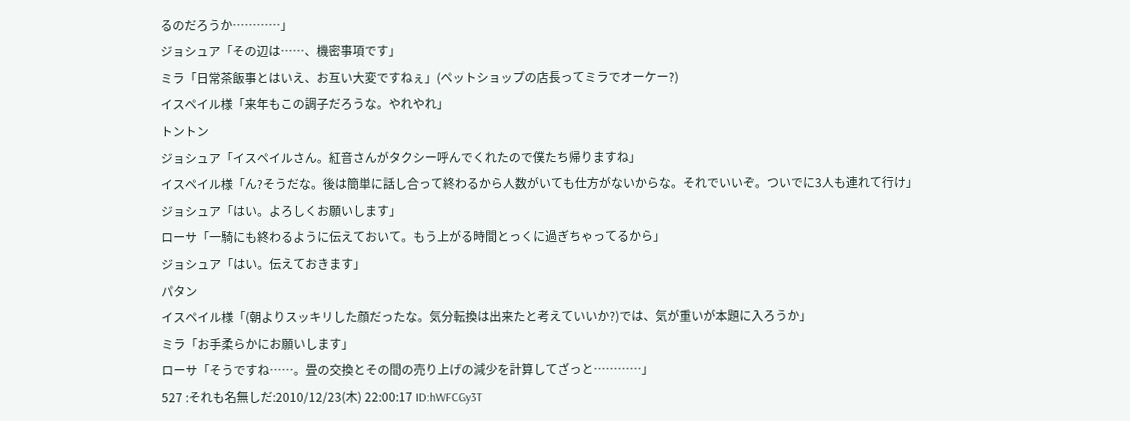るのだろうか…………」
ジョシュア「その辺は……、機密事項です」
ミラ「日常茶飯事とはいえ、お互い大変ですねぇ」(ペットショップの店長ってミラでオーケー?)
イスペイル様「来年もこの調子だろうな。やれやれ」
トントン
ジョシュア「イスペイルさん。紅音さんがタクシー呼んでくれたので僕たち帰りますね」
イスペイル様「ん?そうだな。後は簡単に話し合って終わるから人数がいても仕方がないからな。それでいいぞ。ついでに3人も連れて行け」
ジョシュア「はい。よろしくお願いします」
ローサ「一騎にも終わるように伝えておいて。もう上がる時間とっくに過ぎちゃってるから」
ジョシュア「はい。伝えておきます」
パタン
イスペイル様「(朝よりスッキリした顔だったな。気分転換は出来たと考えていいか?)では、気が重いが本題に入ろうか」
ミラ「お手柔らかにお願いします」
ローサ「そうですね……。畳の交換とその間の売り上げの減少を計算してざっと…………」
527 :それも名無しだ:2010/12/23(木) 22:00:17 ID:hWFCGy3T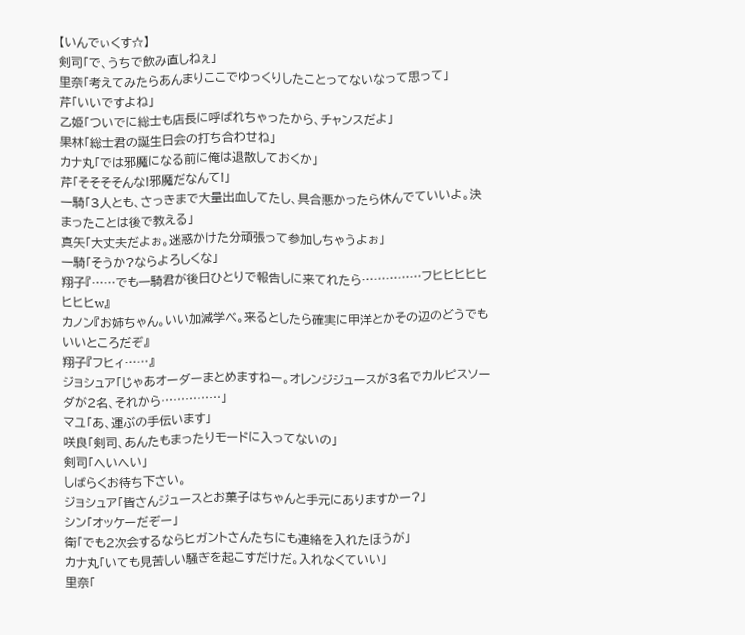【いんでぃくす☆】
剣司「で、うちで飲み直しねぇ」
里奈「考えてみたらあんまりここでゆっくりしたことってないなって思って」
芹「いいですよね」
乙姫「ついでに総士も店長に呼ばれちゃったから、チャンスだよ」
果林「総士君の誕生日会の打ち合わせね」
カナ丸「では邪魔になる前に俺は退散しておくか」
芹「そそそそんな!邪魔だなんて!」
一騎「3人とも、さっきまで大量出血してたし、具合悪かったら休んでていいよ。決まったことは後で教える」
真矢「大丈夫だよぉ。迷惑かけた分頑張って参加しちゃうよぉ」
一騎「そうか?ならよろしくな」
翔子『……でも一騎君が後日ひとりで報告しに来てれたら……………フヒヒヒヒヒヒヒヒw』
カノン『お姉ちゃん。いい加減学べ。来るとしたら確実に甲洋とかその辺のどうでもいいところだぞ』
翔子『フヒィ……』
ジョシュア「じゃあオーダーまとめますねー。オレンジジュースが3名でカルピスソーダが2名、それから……………」
マユ「あ、運ぶの手伝います」
咲良「剣司、あんたもまったりモードに入ってないの」
剣司「へいへい」
しばらくお待ち下さい。
ジョシュア「皆さんジュースとお菓子はちゃんと手元にありますかー?」
シン「オッケーだぞー」
衛「でも2次会するならヒガントさんたちにも連絡を入れたほうが」
カナ丸「いても見苦しい騒ぎを起こすだけだ。入れなくていい」
里奈「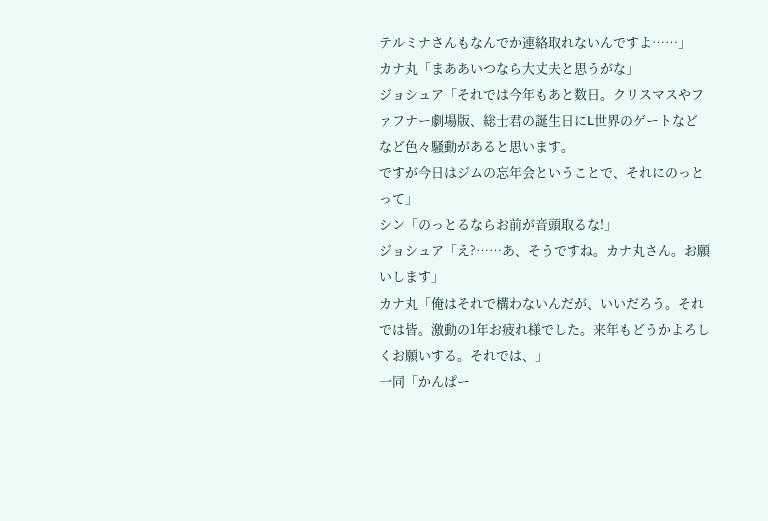テルミナさんもなんでか連絡取れないんですよ……」
カナ丸「まああいつなら大丈夫と思うがな」
ジョシュア「それでは今年もあと数日。クリスマスやファフナー劇場版、総士君の誕生日にL世界のゲートなどなど色々騒動があると思います。
ですが今日はジムの忘年会ということで、それにのっとって」
シン「のっとるならお前が音頭取るな!」
ジョシュア「え?……あ、そうですね。カナ丸さん。お願いします」
カナ丸「俺はそれで構わないんだが、いいだろう。それでは皆。激動の1年お疲れ様でした。来年もどうかよろしくお願いする。それでは、」
一同「かんぱー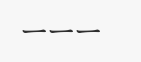ーーー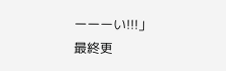ーーーい!!!」
最終更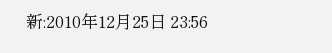新:2010年12月25日 23:56